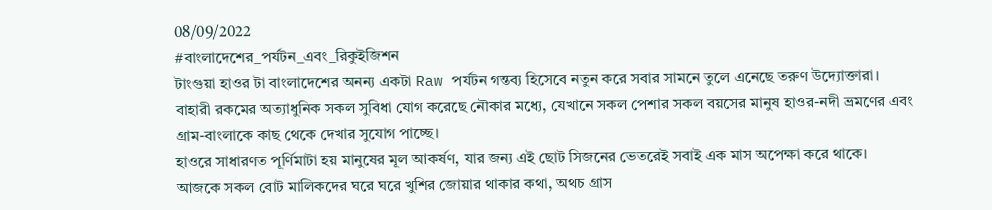08/09/2022
#বাংলাদেশের_পর্যটন_এবং_রিকুইজিশন
টাংগুয়া হাওর টা বাংলাদেশের অনন্য একটা Raw পর্যটন গন্তব্য হিসেবে নতুন করে সবার সামনে তুলে এনেছে তরুণ উদ্যোক্তারা।
বাহারী রকমের অত্যাধুনিক সকল সুবিধা যোগ করেছে নৌকার মধ্যে, যেখানে সকল পেশার সকল বয়সের মানুষ হাওর-নদী ভ্রমণের এবং গ্রাম-বাংলাকে কাছ থেকে দেখার সুযোগ পাচ্ছে।
হাওরে সাধারণত পূর্ণিমাটা হয় মানুষের মূল আকর্ষণ, যার জন্য এই ছোট সিজনের ভেতরেই সবাই এক মাস অপেক্ষা করে থাকে।
আজকে সকল বোট মালিকদের ঘরে ঘরে খুশির জোয়ার থাকার কথা, অথচ গ্রাস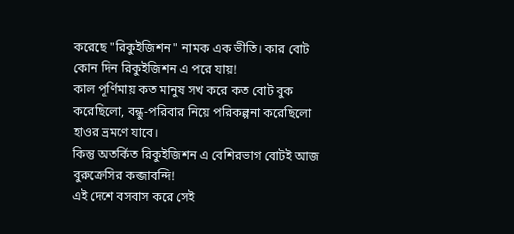করেছে "রিকুইজিশন" নামক এক ভীতি। কার বোট কোন দিন রিকুইজিশন এ পরে যায়!
কাল পূর্ণিমায় কত মানুষ সখ করে কত বোট বুক করেছিলো, বন্ধু-পরিবার নিয়ে পরিকল্পনা করেছিলো হাওর ভ্রমণে যাবে।
কিন্তু অতর্কিত রিকুইজিশন এ বেশিরভাগ বোটই আজ বুরুক্রেসির কব্জাবন্দি!
এই দেশে বসবাস করে সেই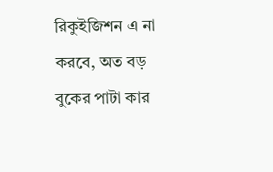রিকুইজিশন এ না করবে, অত বড় বুকের পাটা কার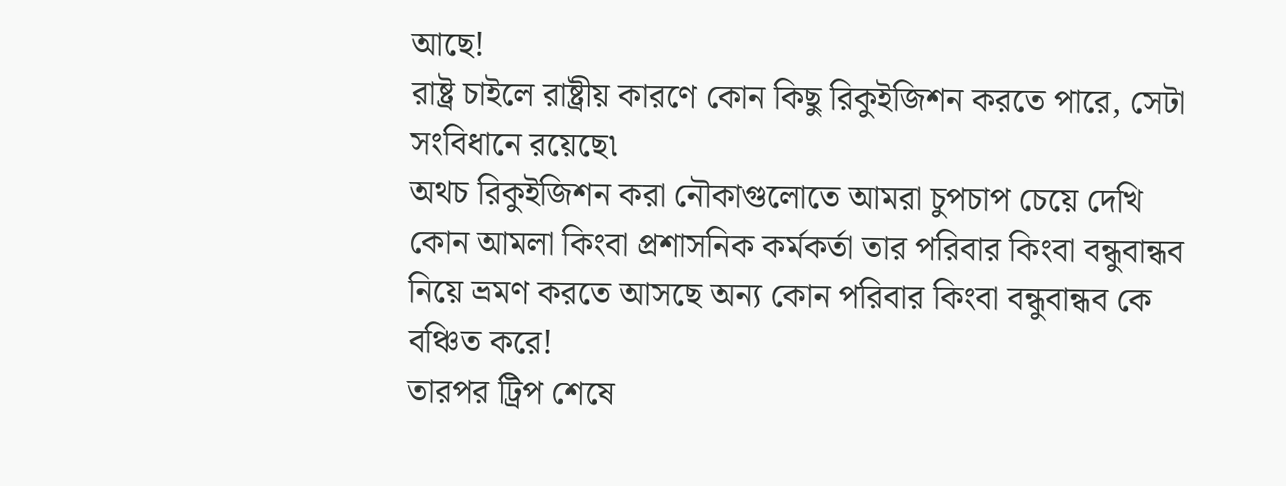আছে!
রাষ্ট্র চাইলে রাষ্ট্রীয় কারণে কোন কিছু রিকুইজিশন করতে পারে, সেটা সংবিধানে রয়েছে৷
অথচ রিকুইজিশন করা নৌকাগুলোতে আমরা চুপচাপ চেয়ে দেখি কোন আমলা কিংবা প্রশাসনিক কর্মকর্তা তার পরিবার কিংবা বন্ধুবান্ধব নিয়ে ভ্রমণ করতে আসছে অন্য কোন পরিবার কিংবা বন্ধুবান্ধব কে বঞ্চিত করে!
তারপর ট্রিপ শেষে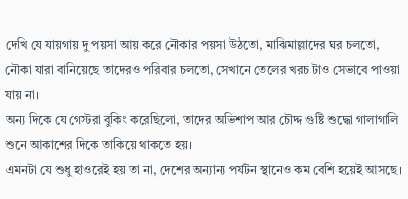দেখি যে যায়গায় দু পয়সা আয় করে নৌকার পয়সা উঠতো, মাঝিমাল্লাদের ঘর চলতো, নৌকা যারা বানিয়েছে তাদেরও পরিবার চলতো, সেখানে তেলের খরচ টাও সেভাবে পাওয়া যায় না।
অন্য দিকে যে গেস্টরা বুকিং করেছিলো, তাদের অভিশাপ আর চৌদ্দ গুষ্টি শুদ্ধো গালাগালি শুনে আকাশের দিকে তাকিয়ে থাকতে হয়।
এমনটা যে শুধু হাওরেই হয় তা না, দেশের অন্যান্য পর্যটন স্থানেও কম বেশি হয়েই আসছে।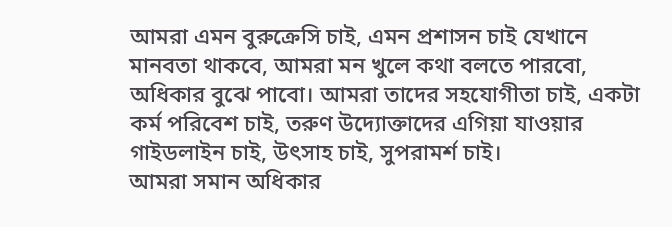আমরা এমন বুরুক্রেসি চাই, এমন প্রশাসন চাই যেখানে মানবতা থাকবে, আমরা মন খুলে কথা বলতে পারবো, অধিকার বুঝে পাবো। আমরা তাদের সহযোগীতা চাই, একটা কর্ম পরিবেশ চাই, তরুণ উদ্যোক্তাদের এগিয়া যাওয়ার গাইডলাইন চাই, উৎসাহ চাই, সুপরামর্শ চাই।
আমরা সমান অধিকার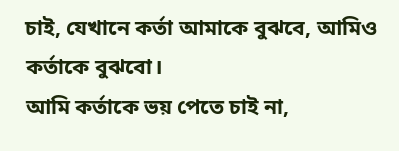চাই, যেখানে কর্তা আমাকে বুঝবে, আমিও কর্তাকে বুঝবো।
আমি কর্তাকে ভয় পেতে চাই না,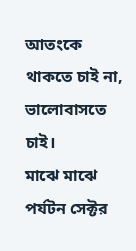আতংকে থাকতে চাই না, ভালোবাসতে চাই।
মাঝে মাঝে পর্যটন সেক্টর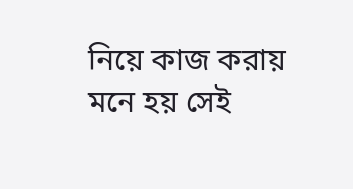নিয়ে কাজ করায় মনে হয় সেই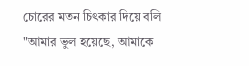চোরের মতন চিৎকার দিয়ে বলি "আমার ভুল হয়েছে, আমাকে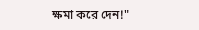ক্ষমা করে দেন!"